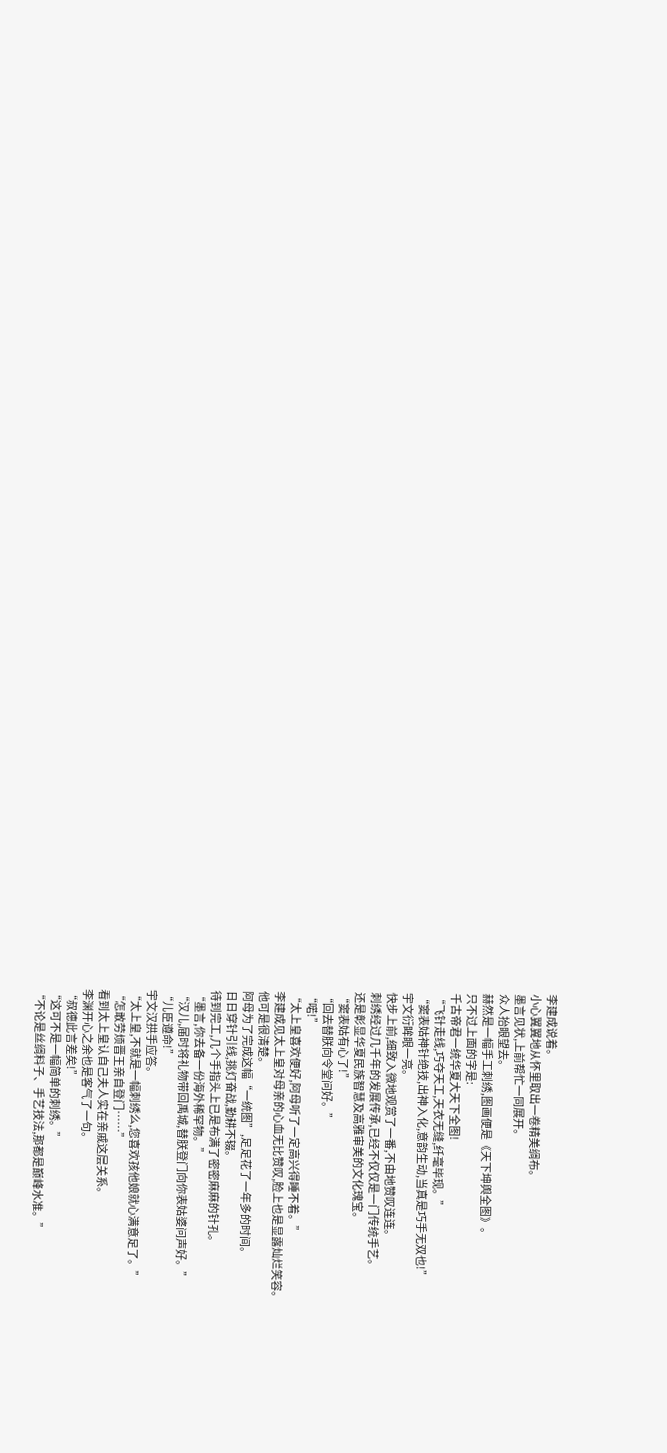李建成说着。
小心翼翼地从怀里取出一卷精美绸布。
墨言见状,上前帮忙一同展开。
众人抬眼望去。
赫然是一幅手工刺绣,图画便是《天下坤舆全图》。
只不过上面的字是:
千古帝君一统华夏大天下全图!
“飞针走线,巧夺天工,天衣无缝,纤毫毕现。”
“窦表姑神针绝技,出神入化,意韵生动,当真是巧手无双也!”
宇文衍眸眼一亮。
快步上前,细致入微地观赏了一番,不由地赞叹连连。
刺绣经过几千年的发展传承,已经不仅仅是一门传统手艺。
还是彰显华夏民族智慧及高雅审美的文化瑰宝。
“窦表姑有心了!”
“回去替朕向令堂问好。”
“喏!”
“太上皇喜欢便好,阿母听了一定高兴得睡不着。”
李建成见太上皇对母亲的心血无比赞叹,脸上也是显露灿烂笑容。
他可是很清楚。
阿母为了完成这幅“一统图”,足足花了一年多的时间。
日日穿针引线,挑灯奋战,勤耕不辍。
待到完工,几个手指头上已是布满了密密麻麻的针孔。
“墨言,你去备一份海外稀罕物。”
“汉儿,届时将礼物带回禹城,替朕登门向你表姑婆问声好。”
“儿臣遵命!”
宇文汉拱手应答。
“太上皇,不就是一幅刺绣么,您喜欢孩他娘就心满意足了。”
“怎敢劳烦晋王亲自登门……”
看到太上皇认自己夫人实在亲戚这层关系。
李渊开心之余也是客气了一句。
“叔德此言差矣!”
“这可不是一幅简单的刺绣。”
“不论是丝绸料子、手艺技法,那都是巅峰水准。”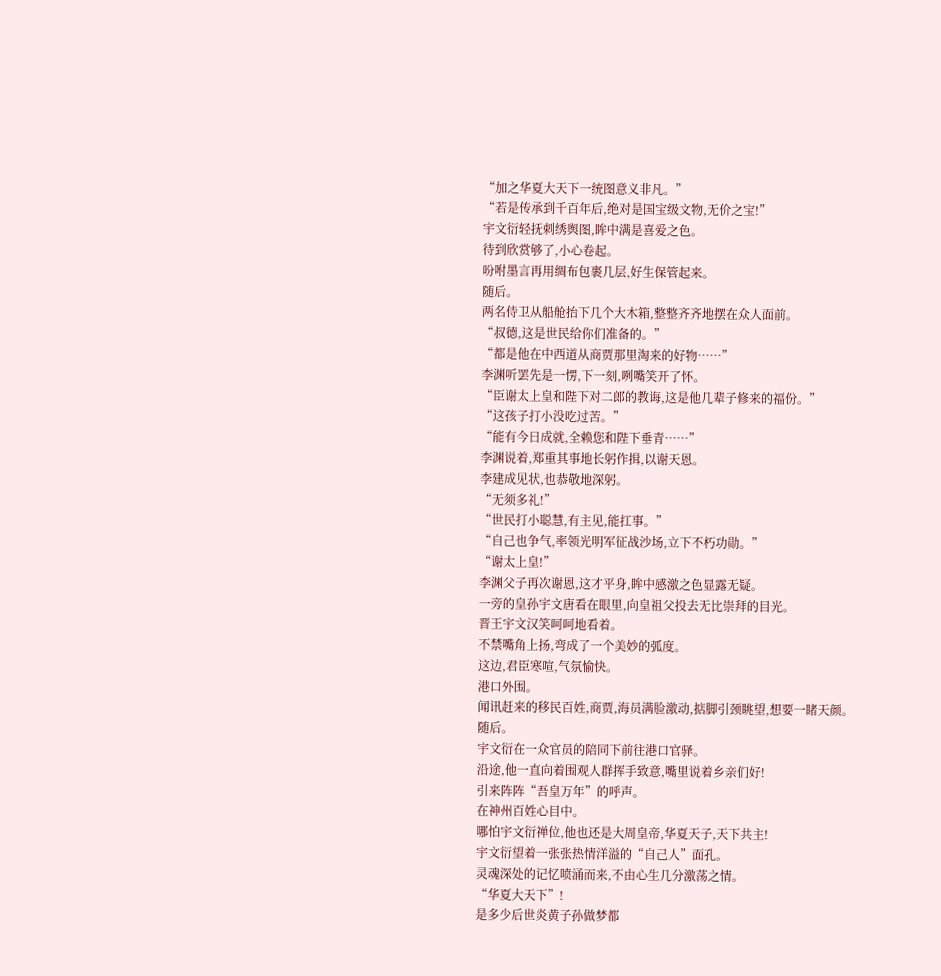“加之华夏大天下一统图意义非凡。”
“若是传承到千百年后,绝对是国宝级文物,无价之宝!”
宇文衍轻抚刺绣舆图,眸中满是喜爱之色。
待到欣赏够了,小心卷起。
吩咐墨言再用绸布包裹几层,好生保管起来。
随后。
两名侍卫从船舱抬下几个大木箱,整整齐齐地摆在众人面前。
“叔德,这是世民给你们准备的。”
“都是他在中西道从商贾那里淘来的好物……”
李渊听罢先是一愣,下一刻,咧嘴笑开了怀。
“臣谢太上皇和陛下对二郎的教诲,这是他几辈子修来的福份。”
“这孩子打小没吃过苦。”
“能有今日成就,全赖您和陛下垂青……”
李渊说着,郑重其事地长躬作揖,以谢天恩。
李建成见状,也恭敬地深躬。
“无须多礼!”
“世民打小聪慧,有主见,能扛事。”
“自己也争气,率领光明军征战沙场,立下不朽功勋。”
“谢太上皇!”
李渊父子再次谢恩,这才平身,眸中感激之色显露无疑。
一旁的皇孙宇文唐看在眼里,向皇祖父投去无比崇拜的目光。
晋王宇文汉笑呵呵地看着。
不禁嘴角上扬,弯成了一个美妙的弧度。
这边,君臣寒喧,气氛愉快。
港口外围。
闻讯赶来的移民百姓,商贾,海员满脸激动,掂脚引颈眺望,想要一睹天颜。
随后。
宇文衍在一众官员的陪同下前往港口官驿。
沿途,他一直向着围观人群挥手致意,嘴里说着乡亲们好!
引来阵阵“吾皇万年”的呼声。
在神州百姓心目中。
哪怕宇文衍禅位,他也还是大周皇帝,华夏天子,天下共主!
宇文衍望着一张张热情洋溢的“自己人”面孔。
灵魂深处的记忆喷涌而来,不由心生几分激荡之情。
“华夏大天下”!
是多少后世炎黄子孙做梦都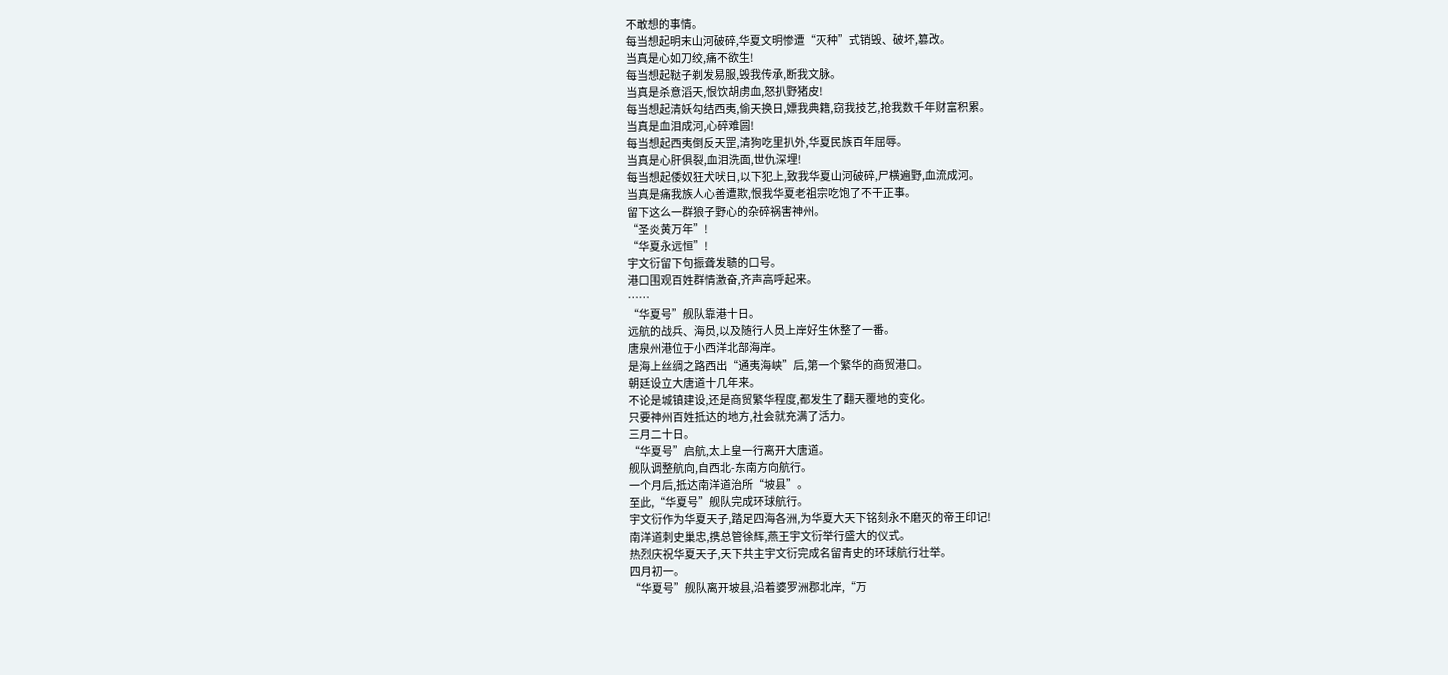不敢想的事情。
每当想起明末山河破碎,华夏文明惨遭“灭种”式销毁、破坏,篡改。
当真是心如刀绞,痛不欲生!
每当想起鞑子剃发易服,毁我传承,断我文脉。
当真是杀意滔天,恨饮胡虏血,怒扒野猪皮!
每当想起清妖勾结西夷,偷天换日,嫖我典籍,窃我技艺,抢我数千年财富积累。
当真是血泪成河,心碎难圆!
每当想起西夷倒反天罡,清狗吃里扒外,华夏民族百年屈辱。
当真是心肝俱裂,血泪洗面,世仇深埋!
每当想起倭奴狂犬吠日,以下犯上,致我华夏山河破碎,尸横遍野,血流成河。
当真是痛我族人心善遭欺,恨我华夏老祖宗吃饱了不干正事。
留下这么一群狼子野心的杂碎祸害神州。
“圣炎黄万年”!
“华夏永远恒”!
宇文衍留下句振聋发聩的口号。
港口围观百姓群情激奋,齐声高呼起来。
……
“华夏号”舰队靠港十日。
远航的战兵、海员,以及随行人员上岸好生休整了一番。
唐泉州港位于小西洋北部海岸。
是海上丝绸之路西出“通夷海峡”后,第一个繁华的商贸港口。
朝廷设立大唐道十几年来。
不论是城镇建设,还是商贸繁华程度,都发生了翻天覆地的变化。
只要神州百姓抵达的地方,社会就充满了活力。
三月二十日。
“华夏号”启航,太上皇一行离开大唐道。
舰队调整航向,自西北-东南方向航行。
一个月后,抵达南洋道治所“坡县”。
至此,“华夏号”舰队完成环球航行。
宇文衍作为华夏天子,踏足四海各洲,为华夏大天下铭刻永不磨灭的帝王印记!
南洋道刺史巢忠,携总管徐辉,燕王宇文衍举行盛大的仪式。
热烈庆祝华夏天子,天下共主宇文衍完成名留青史的环球航行壮举。
四月初一。
“华夏号”舰队离开坡县,沿着婆罗洲郡北岸,“万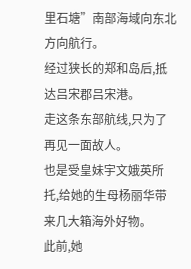里石塘”南部海域向东北方向航行。
经过狭长的郑和岛后,抵达吕宋郡吕宋港。
走这条东部航线,只为了再见一面故人。
也是受皇妹宇文娥英所托,给她的生母杨丽华带来几大箱海外好物。
此前,她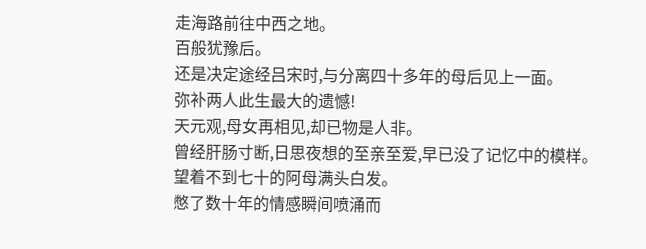走海路前往中西之地。
百般犹豫后。
还是决定途经吕宋时,与分离四十多年的母后见上一面。
弥补两人此生最大的遗憾!
天元观,母女再相见,却已物是人非。
曾经肝肠寸断,日思夜想的至亲至爱,早已没了记忆中的模样。
望着不到七十的阿母满头白发。
憋了数十年的情感瞬间喷涌而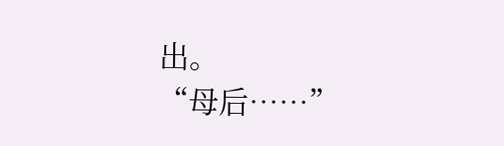出。
“母后……”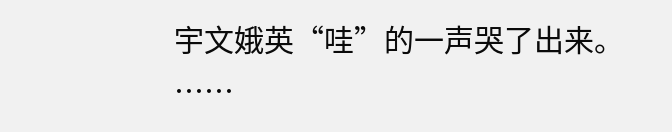宇文娥英“哇”的一声哭了出来。
……